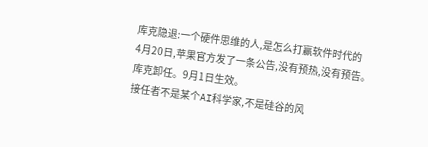库克隐退:一个硬件思维的人,是怎么打赢软件时代的
4月20日,苹果官方发了一条公告,没有预热,没有预告。
库克卸任。9月1日生效。
接任者不是某个AI科学家,不是硅谷的风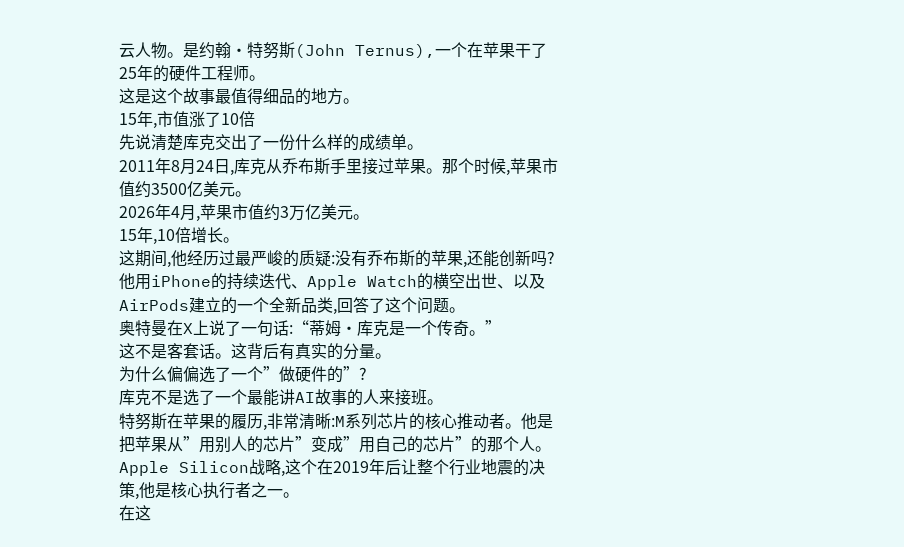云人物。是约翰·特努斯(John Ternus),一个在苹果干了25年的硬件工程师。
这是这个故事最值得细品的地方。
15年,市值涨了10倍
先说清楚库克交出了一份什么样的成绩单。
2011年8月24日,库克从乔布斯手里接过苹果。那个时候,苹果市值约3500亿美元。
2026年4月,苹果市值约3万亿美元。
15年,10倍增长。
这期间,他经历过最严峻的质疑:没有乔布斯的苹果,还能创新吗?他用iPhone的持续迭代、Apple Watch的横空出世、以及AirPods建立的一个全新品类,回答了这个问题。
奥特曼在X上说了一句话:“蒂姆·库克是一个传奇。”
这不是客套话。这背后有真实的分量。
为什么偏偏选了一个”做硬件的”?
库克不是选了一个最能讲AI故事的人来接班。
特努斯在苹果的履历,非常清晰:M系列芯片的核心推动者。他是把苹果从”用别人的芯片”变成”用自己的芯片”的那个人。Apple Silicon战略,这个在2019年后让整个行业地震的决策,他是核心执行者之一。
在这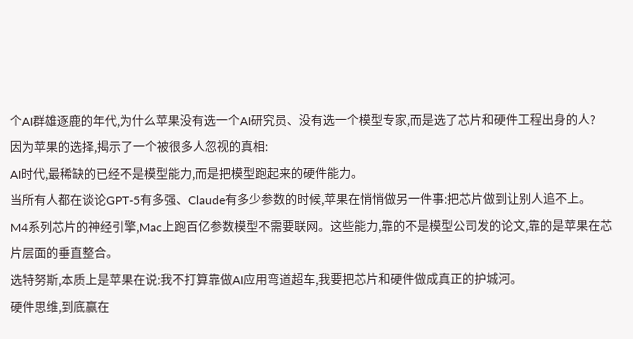个AI群雄逐鹿的年代,为什么苹果没有选一个AI研究员、没有选一个模型专家,而是选了芯片和硬件工程出身的人?
因为苹果的选择,揭示了一个被很多人忽视的真相:
AI时代,最稀缺的已经不是模型能力,而是把模型跑起来的硬件能力。
当所有人都在谈论GPT-5有多强、Claude有多少参数的时候,苹果在悄悄做另一件事:把芯片做到让别人追不上。
M4系列芯片的神经引擎,Mac上跑百亿参数模型不需要联网。这些能力,靠的不是模型公司发的论文,靠的是苹果在芯片层面的垂直整合。
选特努斯,本质上是苹果在说:我不打算靠做AI应用弯道超车,我要把芯片和硬件做成真正的护城河。
硬件思维,到底赢在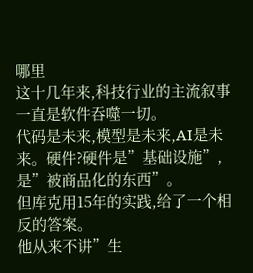哪里
这十几年来,科技行业的主流叙事一直是软件吞噬一切。
代码是未来,模型是未来,AI是未来。硬件?硬件是”基础设施”,是”被商品化的东西”。
但库克用15年的实践,给了一个相反的答案。
他从来不讲”生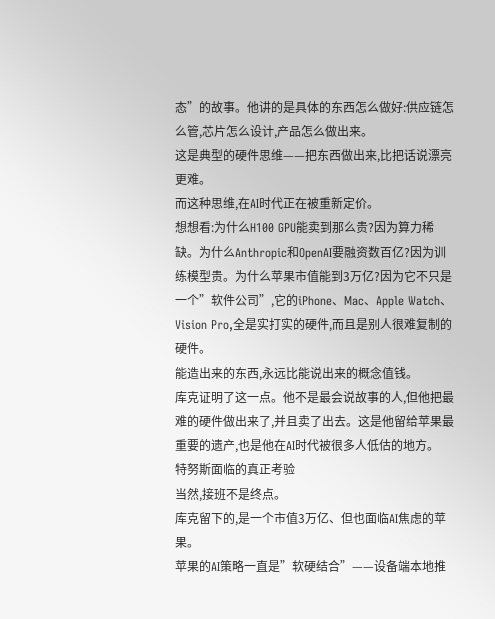态”的故事。他讲的是具体的东西怎么做好:供应链怎么管,芯片怎么设计,产品怎么做出来。
这是典型的硬件思维——把东西做出来,比把话说漂亮更难。
而这种思维,在AI时代正在被重新定价。
想想看:为什么H100 GPU能卖到那么贵?因为算力稀缺。为什么Anthropic和OpenAI要融资数百亿?因为训练模型贵。为什么苹果市值能到3万亿?因为它不只是一个”软件公司”,它的iPhone、Mac、Apple Watch、Vision Pro,全是实打实的硬件,而且是别人很难复制的硬件。
能造出来的东西,永远比能说出来的概念值钱。
库克证明了这一点。他不是最会说故事的人,但他把最难的硬件做出来了,并且卖了出去。这是他留给苹果最重要的遗产,也是他在AI时代被很多人低估的地方。
特努斯面临的真正考验
当然,接班不是终点。
库克留下的,是一个市值3万亿、但也面临AI焦虑的苹果。
苹果的AI策略一直是”软硬结合”——设备端本地推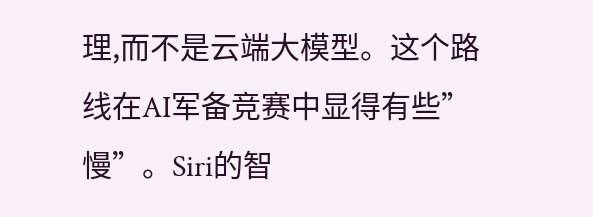理,而不是云端大模型。这个路线在AI军备竞赛中显得有些”慢”。Siri的智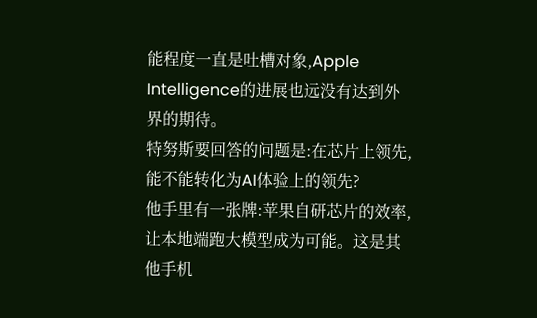能程度一直是吐槽对象,Apple Intelligence的进展也远没有达到外界的期待。
特努斯要回答的问题是:在芯片上领先,能不能转化为AI体验上的领先?
他手里有一张牌:苹果自研芯片的效率,让本地端跑大模型成为可能。这是其他手机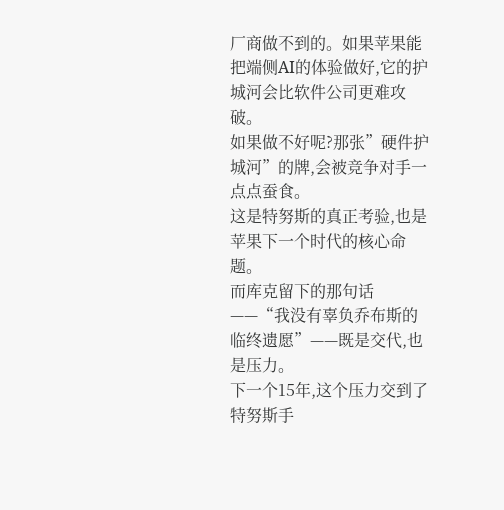厂商做不到的。如果苹果能把端侧AI的体验做好,它的护城河会比软件公司更难攻破。
如果做不好呢?那张”硬件护城河”的牌,会被竞争对手一点点蚕食。
这是特努斯的真正考验,也是苹果下一个时代的核心命题。
而库克留下的那句话——“我没有辜负乔布斯的临终遗愿”——既是交代,也是压力。
下一个15年,这个压力交到了特努斯手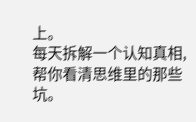上。
每天拆解一个认知真相,帮你看清思维里的那些坑。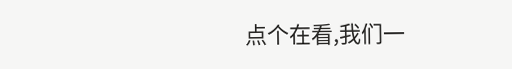点个在看,我们一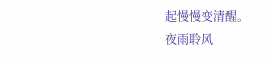起慢慢变清醒。
夜雨聆风